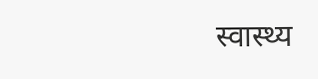स्वास्थ्य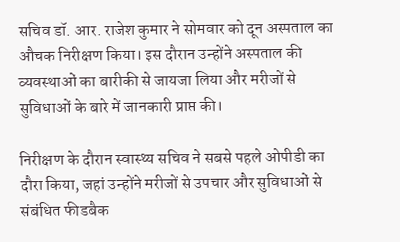सचिव डॉ. आर. राजेश कुमार ने सोमवार को दून अस्पताल का औचक निरीक्षण किया। इस दौरान उन्होंने अस्पताल की व्यवस्थाओं का बारीकी से जायजा लिया और मरीजों से सुविधाओं के बारे में जानकारी प्राप्त की।

निरीक्षण के दौरान स्वास्थ्य सचिव ने सबसे पहले ओपीडी का दौरा किया, जहां उन्होंने मरीजों से उपचार और सुविधाओं से संबंधित फीडबैक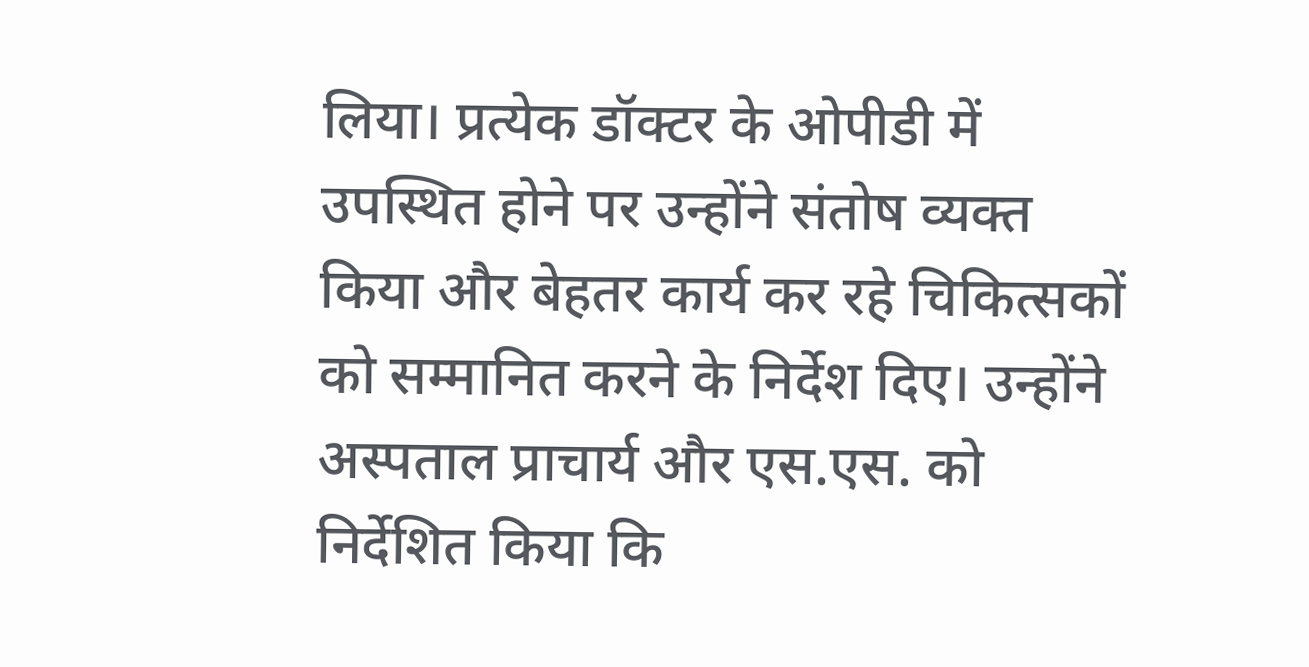लिया। प्रत्येक डॉक्टर के ओपीडी में उपस्थित होने पर उन्होंने संतोष व्यक्त किया और बेहतर कार्य कर रहे चिकित्सकों को सम्मानित करने के निर्देश दिए। उन्होंने अस्पताल प्राचार्य और एस.एस. को निर्देशित किया कि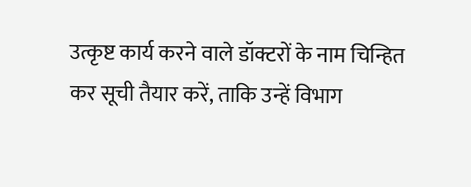उत्कृष्ट कार्य करने वाले डॉक्टरों के नाम चिन्हित कर सूची तैयार करें, ताकि उन्हें विभाग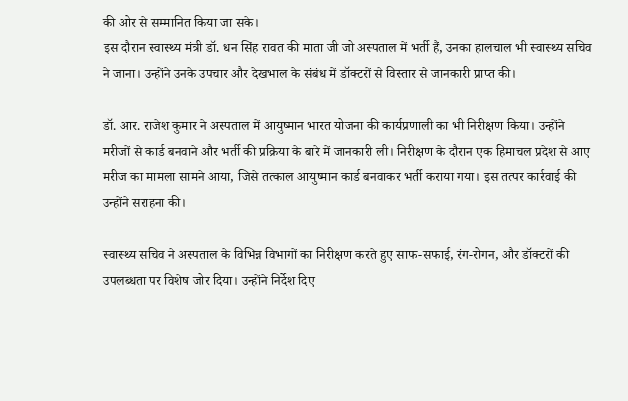की ओर से सम्मानित किया जा सके।
इस दौरान स्वास्थ्य मंत्री डॉ. धन सिंह रावत की माता जी जो अस्पताल में भर्ती हैं, उनका हालचाल भी स्वास्थ्य सचिव ने जाना। उन्होंने उनके उपचार और देखभाल के संबंध में डॉक्टरों से विस्तार से जानकारी प्राप्त की।

डॉ. आर. राजेश कुमार ने अस्पताल में आयुष्मान भारत योजना की कार्यप्रणाली का भी निरीक्षण किया। उन्होंने मरीजों से कार्ड बनवाने और भर्ती की प्रक्रिया के बारे में जानकारी ली। निरीक्षण के दौरान एक हिमाचल प्रदेश से आए मरीज का मामला सामने आया, जिसे तत्काल आयुष्मान कार्ड बनवाकर भर्ती कराया गया। इस तत्पर कार्रवाई की उन्होंने सराहना की।

स्वास्थ्य सचिव ने अस्पताल के विभिन्न विभागों का निरीक्षण करते हुए साफ-सफाई, रंग-रोगन, और डॉक्टरों की उपलब्धता पर विशेष जोर दिया। उन्होंने निर्देश दिए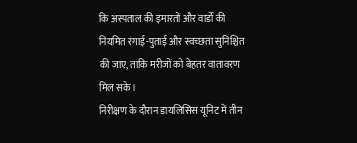कि अस्पताल की इमारतों और वार्डों की नियमित रंगाई-पुताई और स्वच्छता सुनिश्चित की जाए, ताकि मरीजों को बेहतर वातावरण मिल सके।
निरीक्षण के दौरान डायलिसिस यूनिट में तीन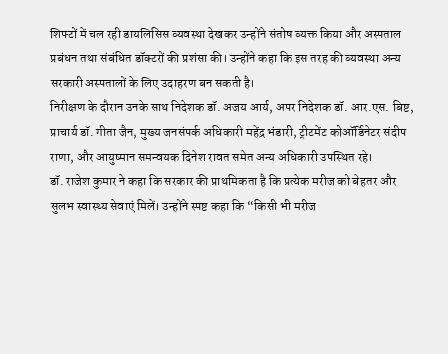शिफ्टों में चल रही डायलिसिस व्यवस्था देखकर उन्होंने संतोष व्यक्त किया और अस्पताल प्रबंधन तथा संबंधित डॉक्टरों की प्रशंसा की। उन्होंने कहा कि इस तरह की व्यवस्था अन्य सरकारी अस्पतालों के लिए उदाहरण बन सकती है।
निरीक्षण के दौरान उनके साथ निदेशक डॉ. अजय आर्य, अपर निदेशक डॉ. आर.एस. बिष्ट, प्राचार्य डॉ. गीता जैन, मुख्य जनसंपर्क अधिकारी महेंद्र भंडारी, ट्रीटमेंट कोऑर्डिनेटर संदीप राणा, और आयुष्मान समन्वयक दिनेश रावत समेत अन्य अधिकारी उपस्थित रहे।
डॉ. राजेश कुमार ने कहा कि सरकार की प्राथमिकता है कि प्रत्येक मरीज को बेहतर और सुलभ स्वास्थ्य सेवाएं मिलें। उन्होंने स्पष्ट कहा कि “किसी भी मरीज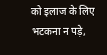को इलाज के लिए भटकना न पड़े,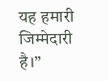यह हमारी जिम्मेदारी है।”